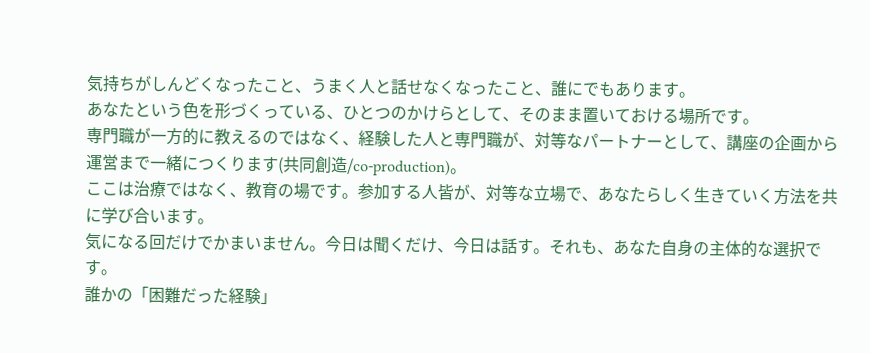気持ちがしんどくなったこと、うまく人と話せなくなったこと、誰にでもあります。
あなたという色を形づくっている、ひとつのかけらとして、そのまま置いておける場所です。
専門職が一方的に教えるのではなく、経験した人と専門職が、対等なパートナーとして、講座の企画から運営まで一緒につくります(共同創造/co-production)。
ここは治療ではなく、教育の場です。参加する人皆が、対等な立場で、あなたらしく生きていく方法を共に学び合います。
気になる回だけでかまいません。今日は聞くだけ、今日は話す。それも、あなた自身の主体的な選択です。
誰かの「困難だった経験」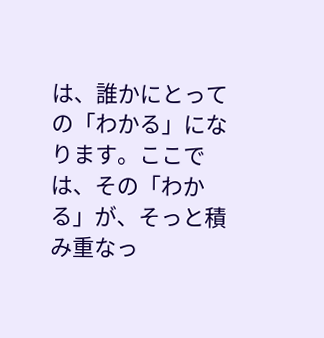は、誰かにとっての「わかる」になります。ここでは、その「わかる」が、そっと積み重なっ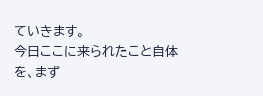ていきます。
今日ここに来られたこと自体を、まず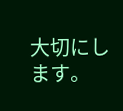大切にします。